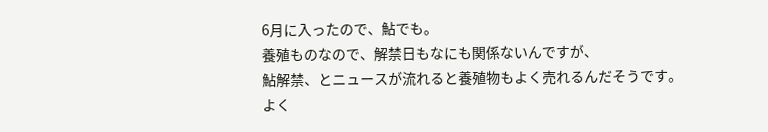6月に入ったので、鮎でも。
養殖ものなので、解禁日もなにも関係ないんですが、
鮎解禁、とニュースが流れると養殖物もよく売れるんだそうです。
よく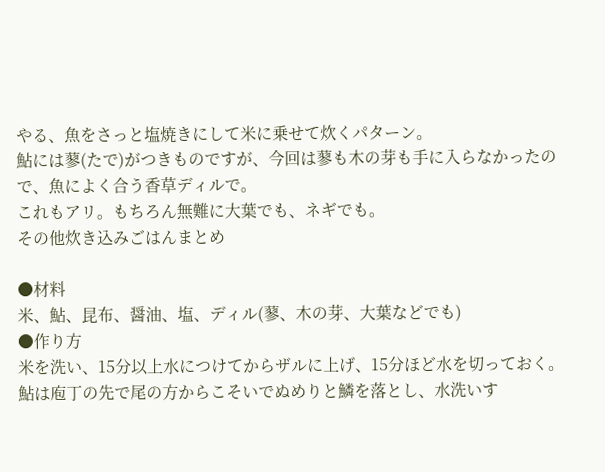やる、魚をさっと塩焼きにして米に乗せて炊くパターン。
鮎には蓼(たで)がつきものですが、今回は蓼も木の芽も手に入らなかったので、魚によく合う香草ディルで。
これもアリ。もちろん無難に大葉でも、ネギでも。
その他炊き込みごはんまとめ

●材料
米、鮎、昆布、醤油、塩、ディル(蓼、木の芽、大葉などでも)
●作り方
米を洗い、15分以上水につけてからザルに上げ、15分ほど水を切っておく。
鮎は庖丁の先で尾の方からこそいでぬめりと鱗を落とし、水洗いす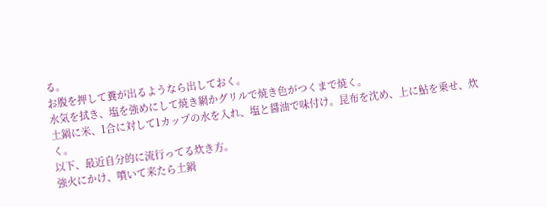る。
お腹を押して糞が出るようなら出しておく。
水気を拭き、塩を強めにして焼き網かグリルで焼き色がつくまで焼く。
土鍋に米、1合に対して1カップの水を入れ、塩と醤油で味付け。昆布を沈め、上に鮎を乗せ、炊く。
以下、最近自分的に流行ってる炊き方。
強火にかけ、噴いて来たら土鍋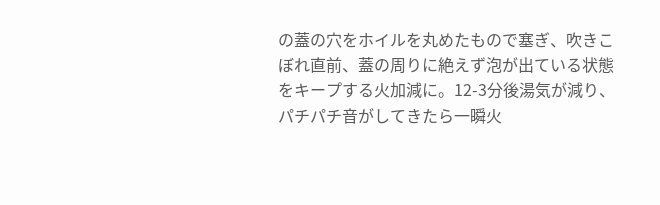の蓋の穴をホイルを丸めたもので塞ぎ、吹きこぼれ直前、蓋の周りに絶えず泡が出ている状態をキープする火加減に。12-3分後湯気が減り、パチパチ音がしてきたら一瞬火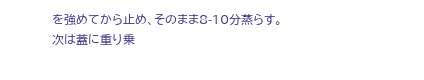を強めてから止め、そのまま8-10分蒸らす。
次は蓋に重り乗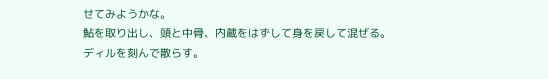せてみようかな。
鮎を取り出し、頭と中骨、内蔵をはずして身を戻して混ぜる。
ディルを刻んで散らす。